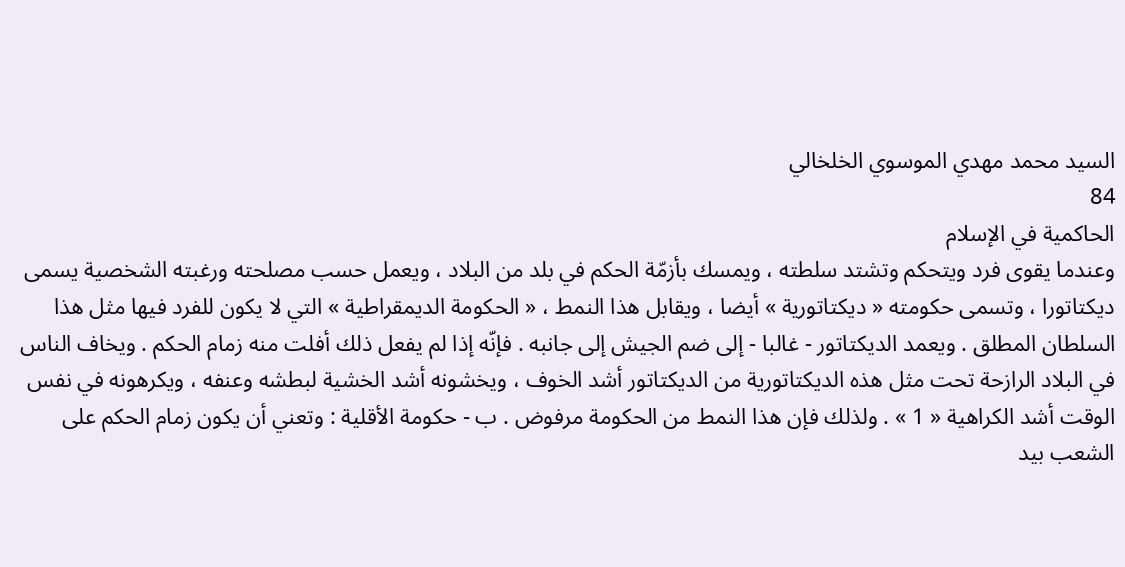السيد محمد مهدي الموسوي الخلخالي
84
الحاكمية في الإسلام
وعندما يقوى فرد ويتحكم وتشتد سلطته ، ويمسك بأزمّة الحكم في بلد من البلاد ، ويعمل حسب مصلحته ورغبته الشخصية يسمى ديكتاتورا ، وتسمى حكومته « ديكتاتورية » أيضا ، ويقابل هذا النمط ، « الحكومة الديمقراطية » التي لا يكون للفرد فيها مثل هذا السلطان المطلق . ويعمد الديكتاتور - غالبا - إلى ضم الجيش إلى جانبه . فإنّه إذا لم يفعل ذلك أفلت منه زمام الحكم . ويخاف الناس في البلاد الرازحة تحت مثل هذه الديكتاتورية من الديكتاتور أشد الخوف ، ويخشونه أشد الخشية لبطشه وعنفه ، ويكرهونه في نفس الوقت أشد الكراهية « 1 » . ولذلك فإن هذا النمط من الحكومة مرفوض . ب - حكومة الأقلية : وتعني أن يكون زمام الحكم على الشعب بيد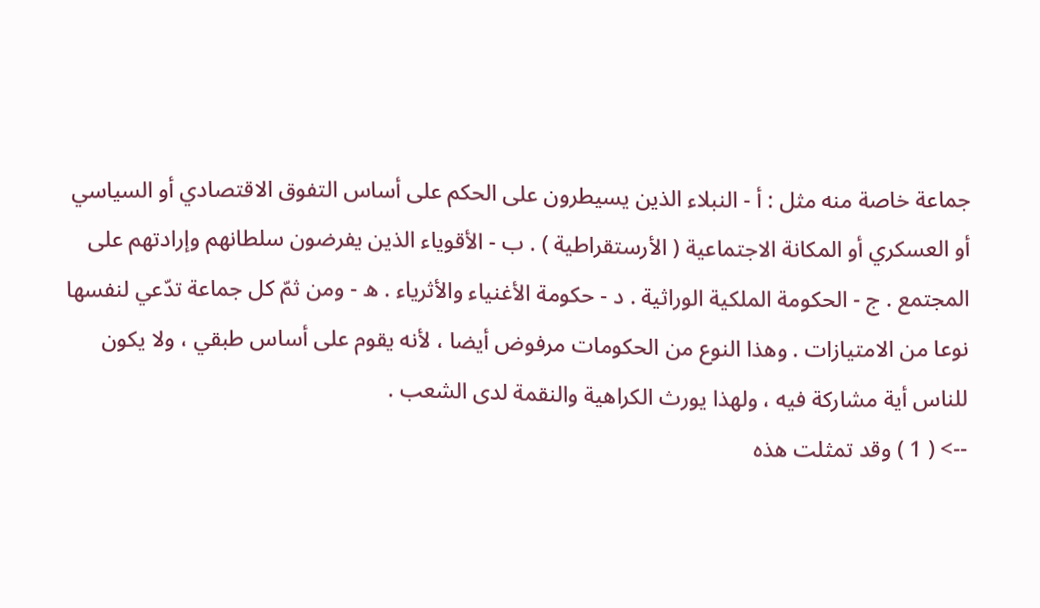جماعة خاصة منه مثل : أ - النبلاء الذين يسيطرون على الحكم على أساس التفوق الاقتصادي أو السياسي أو العسكري أو المكانة الاجتماعية ( الأرستقراطية ) . ب - الأقوياء الذين يفرضون سلطانهم وإرادتهم على المجتمع . ج - الحكومة الملكية الوراثية . د - حكومة الأغنياء والأثرياء . ه - ومن ثمّ كل جماعة تدّعي لنفسها نوعا من الامتيازات . وهذا النوع من الحكومات مرفوض أيضا ، لأنه يقوم على أساس طبقي ، ولا يكون للناس أية مشاركة فيه ، ولهذا يورث الكراهية والنقمة لدى الشعب .
--> ( 1 ) وقد تمثلت هذه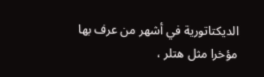الديكتاتورية في أشهر من عرف بها مؤخرا مثل هتلر ،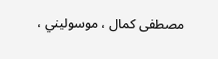مصطفى كمال ، موسوليني ،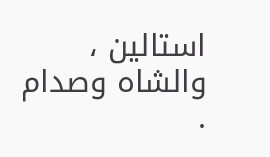استالين ، والشاه وصدام .